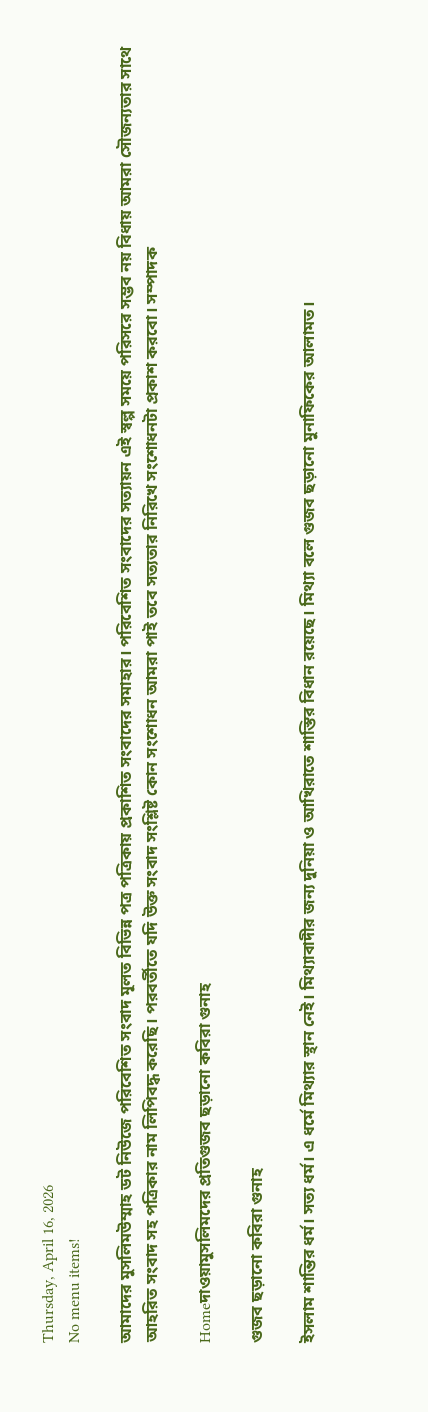Thursday, April 16, 2026
No menu items!

আমাদের মুসলিমউম্মাহ ডট নিউজে পরিবেশিত সংবাদ মূলত বিভিন্ন পত্র পত্রিকায় প্রকাশিত সংবাদের সমাহার। পরিবেশিত সংবাদের সত্যায়ন এই স্বল্প সময়ে পরিসরে সম্ভব নয় বিধায় আমরা সৌজন্যতার সাথে আহরিত সংবাদ সহ পত্রিকার নাম লিপিবদ্ধ করেছি। পরবর্তীতে যদি উক্ত সংবাদ সংশ্লিষ্ট কোন সংশোধন আমরা পাই তবে সত্যতার নিরিখে সংশোধনটা প্রকাশ করবো। সম্পাদক

Homeদাওয়ামুসলিমদের প্রতিগুজব ছড়ানো কবিরা গুনাহ

গুজব ছড়ানো কবিরা গুনাহ

ইসলাম শান্তির ধর্ম। সত্য ধর্ম। এ ধর্মে মিথ্যার স্থান নেই। মিথ্যাবাদীর জন্য দুনিয়া ও আখিরাতে শাস্তির বিধান রয়েছে। মিথ্যা বলে গুজব ছড়ানো মুনাফিকের আলামত।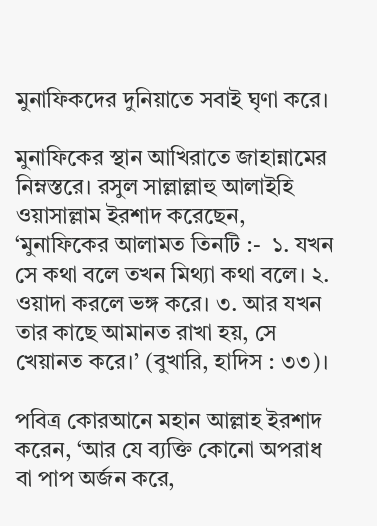মুনাফিকদের দুনিয়াতে সবাই ঘৃণা করে।

মুনাফিকের স্থান আখিরাতে জাহান্নামের নিম্নস্তরে। রসুল সাল্লাল্লাহু আলাইহি ওয়াসাল্লাম ইরশাদ করেছেন, ‘মুনাফিকের আলামত তিনটি :-  ১. যখন সে কথা বলে তখন মিথ্যা কথা বলে। ২. ওয়াদা করলে ভঙ্গ করে। ৩. আর যখন তার কাছে আমানত রাখা হয়, সে খেয়ানত করে।’ (বুখারি, হাদিস : ৩৩)।

পবিত্র কোরআনে মহান আল্লাহ ইরশাদ করেন, ‘আর যে ব্যক্তি কোনো অপরাধ বা পাপ অর্জন করে,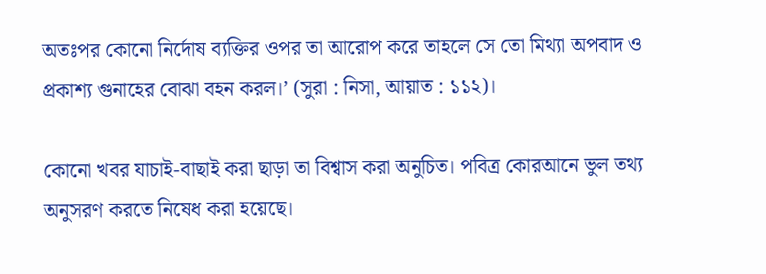অতঃপর কোনো নির্দোষ ব্যক্তির ওপর তা আরোপ করে তাহলে সে তো মিথ্যা অপবাদ ও প্রকাশ্য গুনাহের বোঝা বহন করল।’ (সুরা : নিসা, আয়াত : ১১২)।

কোনো খবর যাচাই-বাছাই করা ছাড়া তা বিশ্বাস করা অনুচিত। পবিত্র কোরআনে ভুল তথ্য অনুসরণ করতে নিষেধ করা হয়েছে।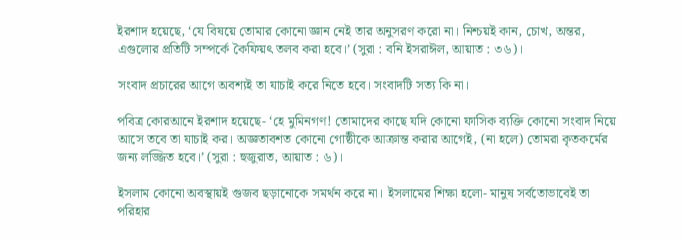ইরশাদ হয়েছে, ‘যে বিষয়ে তোমার কোনো জ্ঞান নেই তার অনুসরণ করো না। নিশ্চয়ই কান, চোখ, অন্তর, এগুলোর প্রতিটি সম্পর্কে কৈফিয়ৎ তলব করা হবে।’ (সুরা : বনি ইসরাঈল, আয়াত : ৩৬)।

সংবাদ প্রচারের আগে অবশ্যই তা যাচাই করে নিতে হবে। সংবাদটি সত্য কি না।

পবিত্র কোরআনে ইরশাদ হয়েছে- ‘হে মুমিনগণ! তোমাদের কাছে যদি কোনো ফাসিক ব্যক্তি কোনো সংবাদ নিয়ে আসে তবে তা যাচাই কর। অজ্ঞতাবশত কোনো গোষ্ঠীকে আক্রান্ত করার আগেই, (না হলে) তোমরা কৃতকর্মের জন্য লজ্জিত হবে।’ (সুরা : হুজুরাত, আয়াত : ৬)।

ইসলাম কোনো অবস্থায়ই গুজব ছড়ানোকে সমর্থন করে না। ইসলামের শিক্ষা হলো- মানুষ সর্বতোভাবেই তা পরিহার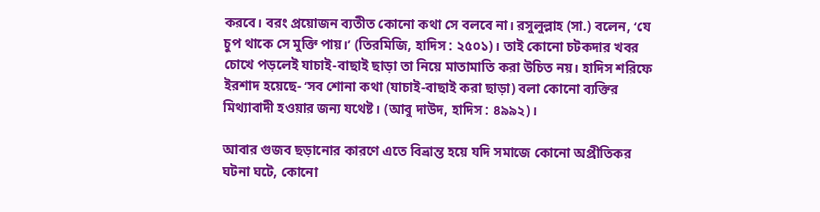করবে। বরং প্রয়োজন ব্যতীত কোনো কথা সে বলবে না। রসুলুল্লাহ (সা.) বলেন, ‘যে চুপ থাকে সে মুক্তি পায়।’ (তিরমিজি, হাদিস : ২৫০১)। তাই কোনো চটকদার খবর চোখে পড়লেই যাচাই-বাছাই ছাড়া তা নিয়ে মাতামাতি করা উচিত নয়। হাদিস শরিফে ইরশাদ হয়েছে- ‘সব শোনা কথা (যাচাই-বাছাই করা ছাড়া) বলা কোনো ব্যক্তির মিথ্যাবাদী হওয়ার জন্য যথেষ্ট। (আবু দাউদ, হাদিস : ৪৯৯২)।

আবার গুজব ছড়ানোর কারণে এতে বিভ্রান্ত হয়ে যদি সমাজে কোনো অপ্রীতিকর ঘটনা ঘটে, কোনো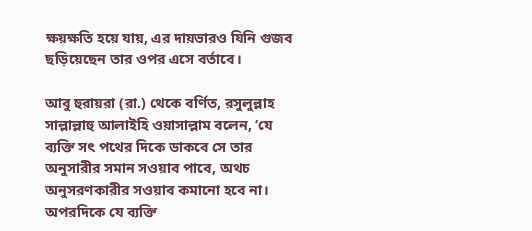ক্ষয়ক্ষতি হয়ে যায়, এর দায়ভারও যিনি গুজব ছড়িয়েছেন তার ওপর এসে বর্তাবে।

আবু হুরায়রা (রা.) থেকে বর্ণিত, রসুলুল্লাহ সাল্লাল্লাহু আলাইহি ওয়াসাল্লাম বলেন, ‘যে ব্যক্তি সৎ পথের দিকে ডাকবে সে তার অনুসারীর সমান সওয়াব পাবে, অথচ অনুসরণকারীর সওয়াব কমানো হবে না। অপরদিকে যে ব্যক্তি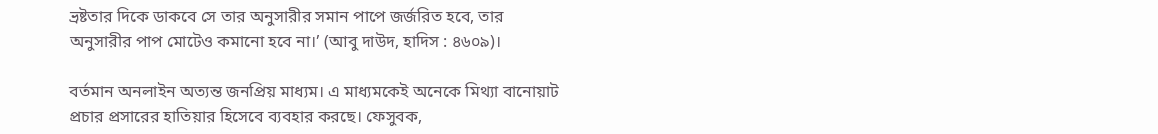ভ্রষ্টতার দিকে ডাকবে সে তার অনুসারীর সমান পাপে জর্জরিত হবে, তার অনুসারীর পাপ মোটেও কমানো হবে না।’ (আবু দাউদ, হাদিস : ৪৬০৯)।

বর্তমান অনলাইন অত্যন্ত জনপ্রিয় মাধ্যম। এ মাধ্যমকেই অনেকে মিথ্যা বানোয়াট প্রচার প্রসারের হাতিয়ার হিসেবে ব্যবহার করছে। ফেসুবক,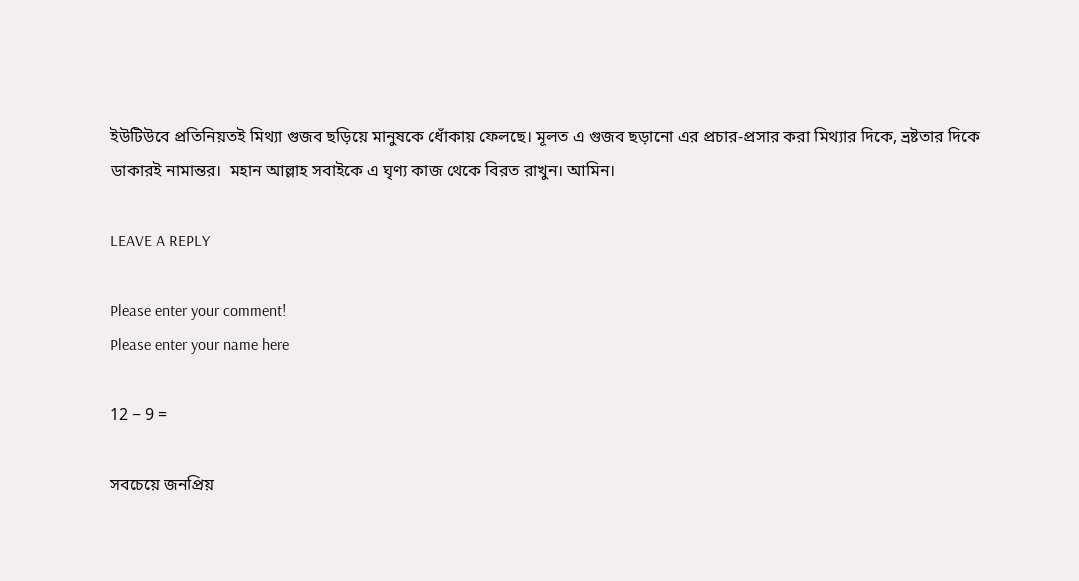ইউটিউবে প্রতিনিয়তই মিথ্যা গুজব ছড়িয়ে মানুষকে ধোঁকায় ফেলছে। মূলত এ গুজব ছড়ানো এর প্রচার-প্রসার করা মিথ্যার দিকে, ভ্রষ্টতার দিকে ডাকারই নামান্তর।  মহান আল্লাহ সবাইকে এ ঘৃণ্য কাজ থেকে বিরত রাখুন। আমিন।

LEAVE A REPLY

Please enter your comment!
Please enter your name here

12 − 9 =

সবচেয়ে জনপ্রিয়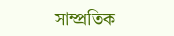সাম্প্রতিক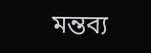মন্তব্য